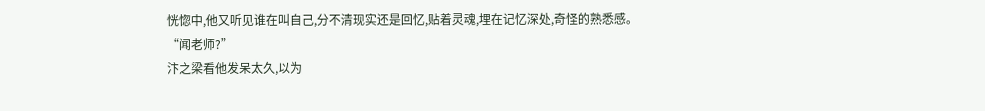恍惚中,他又听见谁在叫自己,分不清现实还是回忆,贴着灵魂,埋在记忆深处,奇怪的熟悉感。
“闻老师?”
汴之梁看他发呆太久,以为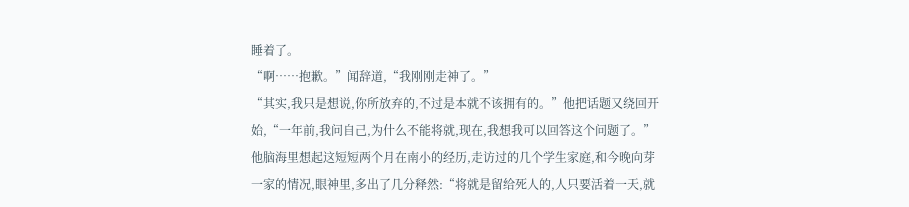睡着了。
“啊……抱歉。”闻辞道,“我刚刚走神了。”
“其实,我只是想说,你所放弃的,不过是本就不该拥有的。”他把话题又绕回开始,“一年前,我问自己,为什么不能将就,现在,我想我可以回答这个问题了。”
他脑海里想起这短短两个月在南小的经历,走访过的几个学生家庭,和今晚向芽一家的情况,眼神里,多出了几分释然:“将就是留给死人的,人只要活着一天,就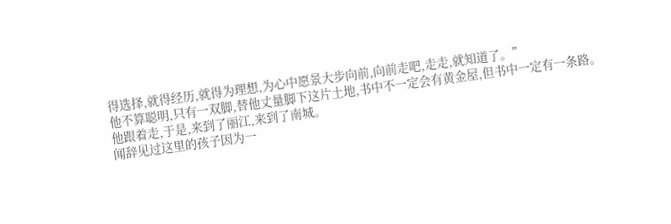得选择,就得经历,就得为理想,为心中愿景大步向前,向前走吧,走走,就知道了。”
他不算聪明,只有一双脚,替他丈量脚下这片土地,书中不一定会有黄金屋,但书中一定有一条路。
他跟着走,于是,来到了丽江,来到了南城。
闻辞见过这里的孩子因为一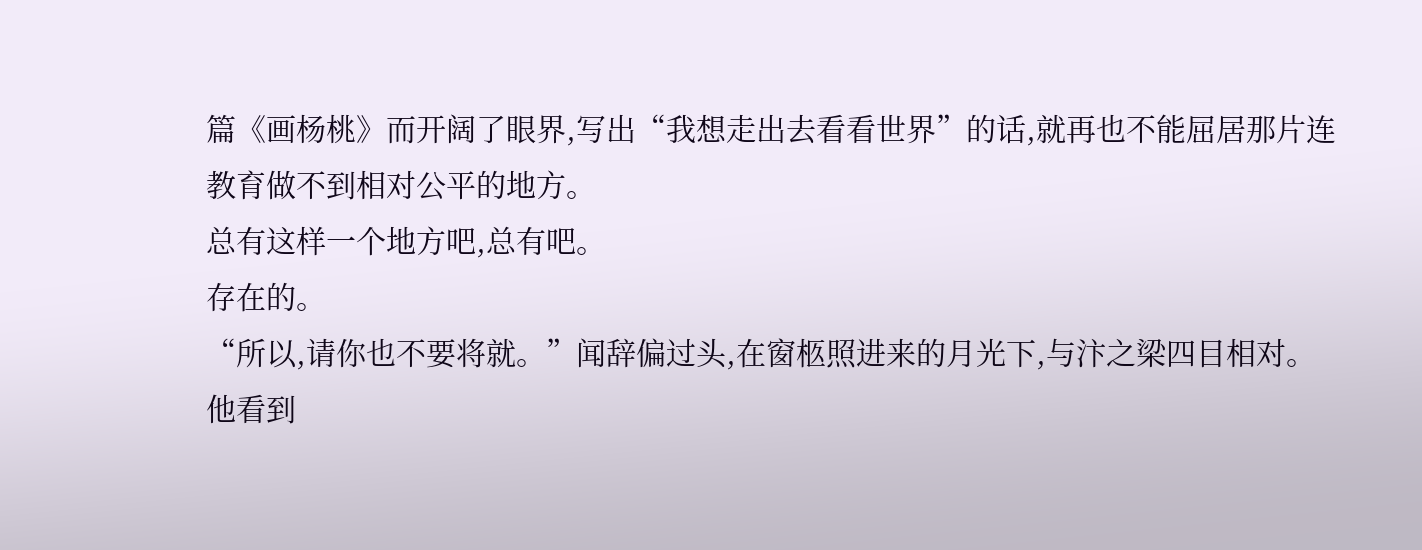篇《画杨桃》而开阔了眼界,写出“我想走出去看看世界”的话,就再也不能屈居那片连教育做不到相对公平的地方。
总有这样一个地方吧,总有吧。
存在的。
“所以,请你也不要将就。”闻辞偏过头,在窗柩照进来的月光下,与汴之梁四目相对。
他看到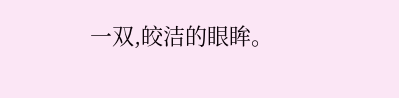一双,皎洁的眼眸。